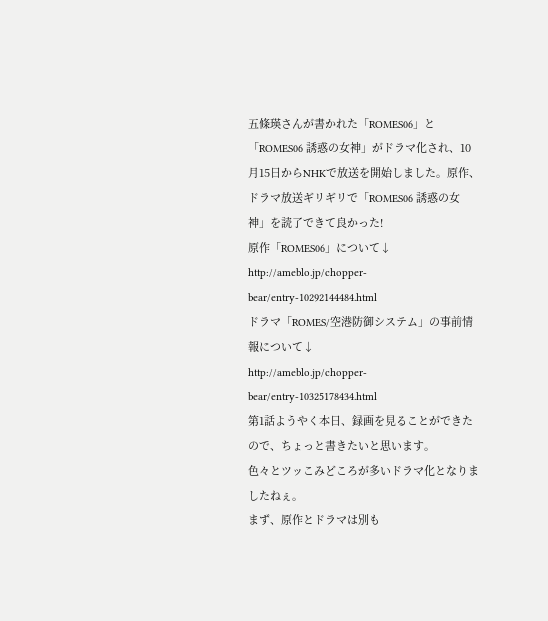五條瑛さんが書かれた「ROMES06」と「ROMES06 誘惑の女神」がドラマ化され、10月15日からNHKで放送を開始しました。原作、ドラマ放送ギリギリで「ROMES06 誘惑の女神」を読了できて良かった!
原作「ROMES06」について↓
http://ameblo.jp/chopper-bear/entry-10292144484.html
ドラマ「ROMES/空港防御システム」の事前情報について↓
http://ameblo.jp/chopper-bear/entry-10325178434.html
第1話ようやく本日、録画を見ることができたので、ちょっと書きたいと思います。
色々とツッこみどころが多いドラマ化となりましたねぇ。
まず、原作とドラマは別も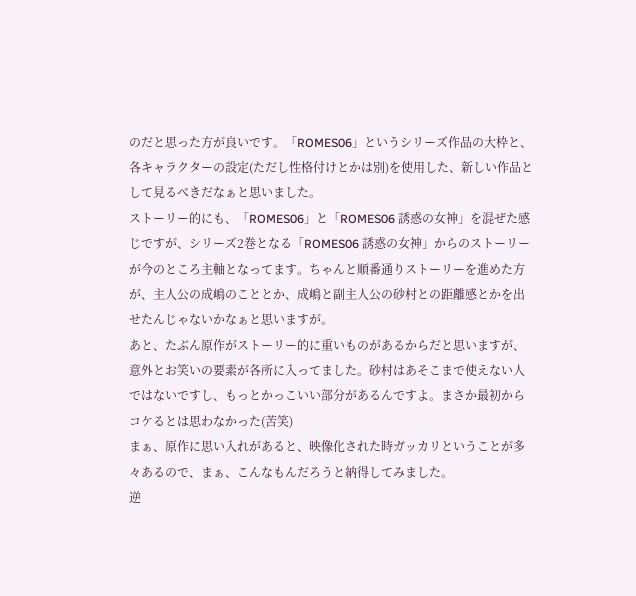のだと思った方が良いです。「ROMES06」というシリーズ作品の大枠と、各キャラクターの設定(ただし性格付けとかは別)を使用した、新しい作品として見るべきだなぁと思いました。
ストーリー的にも、「ROMES06」と「ROMES06 誘惑の女神」を混ぜた感じですが、シリーズ2巻となる「ROMES06 誘惑の女神」からのストーリーが今のところ主軸となってます。ちゃんと順番通りストーリーを進めた方が、主人公の成嶋のこととか、成嶋と副主人公の砂村との距離感とかを出せたんじゃないかなぁと思いますが。
あと、たぶん原作がストーリー的に重いものがあるからだと思いますが、意外とお笑いの要素が各所に入ってました。砂村はあそこまで使えない人ではないですし、もっとかっこいい部分があるんですよ。まさか最初からコケるとは思わなかった(苦笑)
まぁ、原作に思い入れがあると、映像化された時ガッカリということが多々あるので、まぁ、こんなもんだろうと納得してみました。
逆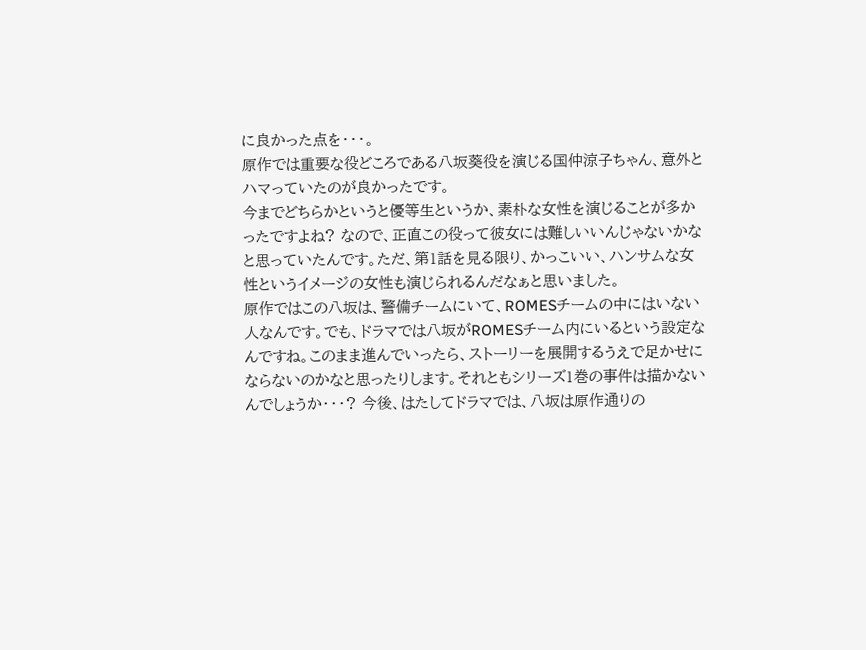に良かった点を・・・。
原作では重要な役どころである八坂葵役を演じる国仲涼子ちゃん、意外とハマっていたのが良かったです。
今までどちらかというと優等生というか、素朴な女性を演じることが多かったですよね? なので、正直この役って彼女には難しいいんじゃないかなと思っていたんです。ただ、第1話を見る限り、かっこいい、ハンサムな女性というイメージの女性も演じられるんだなぁと思いました。
原作ではこの八坂は、警備チームにいて、ROMESチームの中にはいない人なんです。でも、ドラマでは八坂がROMESチーム内にいるという設定なんですね。このまま進んでいったら、ストーリーを展開するうえで足かせにならないのかなと思ったりします。それともシリーズ1巻の事件は描かないんでしょうか・・・? 今後、はたしてドラマでは、八坂は原作通りの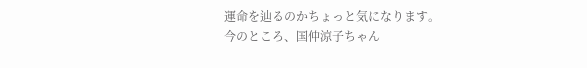運命を辿るのかちょっと気になります。
今のところ、国仲涼子ちゃん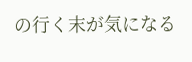の行く末が気になる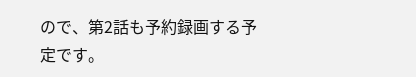ので、第2話も予約録画する予定です。